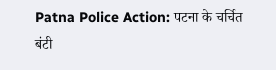Patna Police Action: पटना के चर्चित बंटी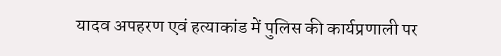यादव अपहरण एवं हत्याकांड में पुलिस की कार्यप्रणाली पर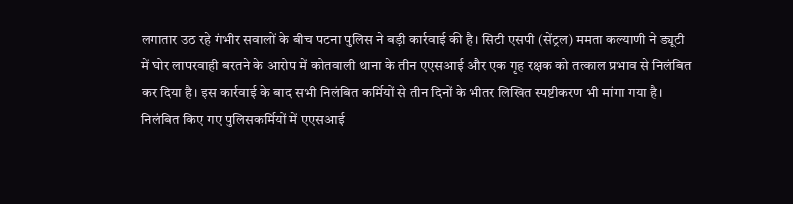लगातार उठ रहे गंभीर सवालों के बीच पटना पुलिस ने बड़ी कार्रवाई की है। सिटी एसपी (सेंट्रल) ममता कल्याणी ने ड्यूटी में घोर लापरवाही बरतने के आरोप में कोतवाली थाना के तीन एएसआई और एक गृह रक्षक को तत्काल प्रभाव से निलंबित कर दिया है। इस कार्रवाई के बाद सभी निलंबित कर्मियों से तीन दिनों के भीतर लिखित स्पष्टीकरण भी मांगा गया है।
निलंबित किए गए पुलिसकर्मियों में एएसआई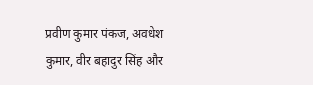प्रवीण कुमार पंकज, अवधेश कुमार, वीर बहादुर सिंह और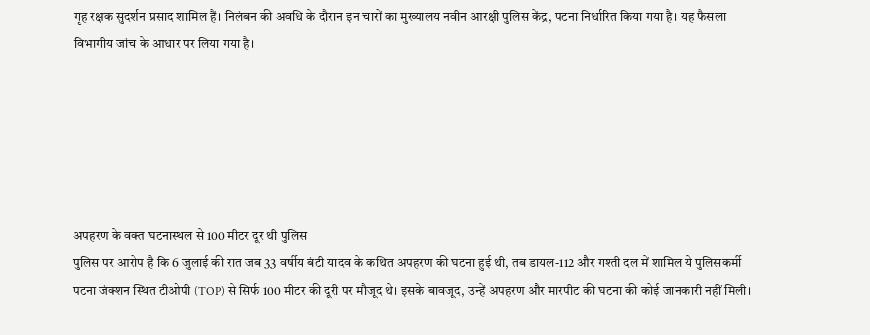गृह रक्षक सुदर्शन प्रसाद शामिल हैं। निलंबन की अवधि के दौरान इन चारों का मुख्यालय नवीन आरक्षी पुलिस केंद्र, पटना निर्धारित किया गया है। यह फैसला विभागीय जांच के आधार पर लिया गया है।






अपहरण के वक्त घटनास्थल से 100 मीटर दूर थी पुलिस
पुलिस पर आरोप है कि 6 जुलाई की रात जब 33 वर्षीय बंटी यादव के कथित अपहरण की घटना हुई थी, तब डायल-112 और गश्ती दल में शामिल ये पुलिसकर्मी पटना जंक्शन स्थित टीओपी (TOP) से सिर्फ 100 मीटर की दूरी पर मौजूद थे। इसके बावजूद, उन्हें अपहरण और मारपीट की घटना की कोई जानकारी नहीं मिली।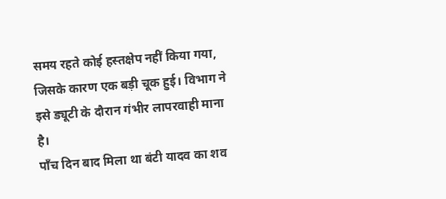समय रहते कोई हस्तक्षेप नहीं किया गया, जिसके कारण एक बड़ी चूक हुई। विभाग ने इसे ड्यूटी के दौरान गंभीर लापरवाही माना है।
पाँच दिन बाद मिला था बंटी यादव का शव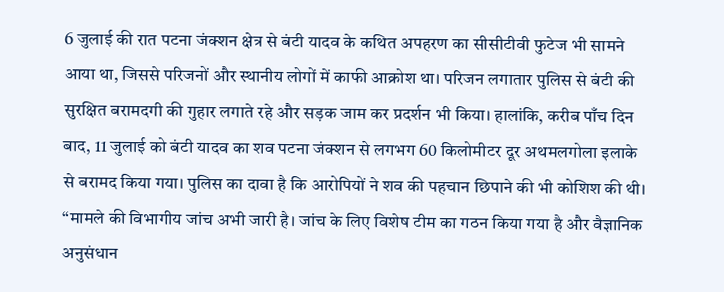6 जुलाई की रात पटना जंक्शन क्षेत्र से बंटी यादव के कथित अपहरण का सीसीटीवी फुटेज भी सामने आया था, जिससे परिजनों और स्थानीय लोगों में काफी आक्रोश था। परिजन लगातार पुलिस से बंटी की सुरक्षित बरामदगी की गुहार लगाते रहे और सड़क जाम कर प्रदर्शन भी किया। हालांकि, करीब पाँच दिन बाद, 11 जुलाई को बंटी यादव का शव पटना जंक्शन से लगभग 60 किलोमीटर दूर अथमलगोला इलाके से बरामद किया गया। पुलिस का दावा है कि आरोपियों ने शव की पहचान छिपाने की भी कोशिश की थी।
“मामले की विभागीय जांच अभी जारी है। जांच के लिए विशेष टीम का गठन किया गया है और वैज्ञानिक अनुसंधान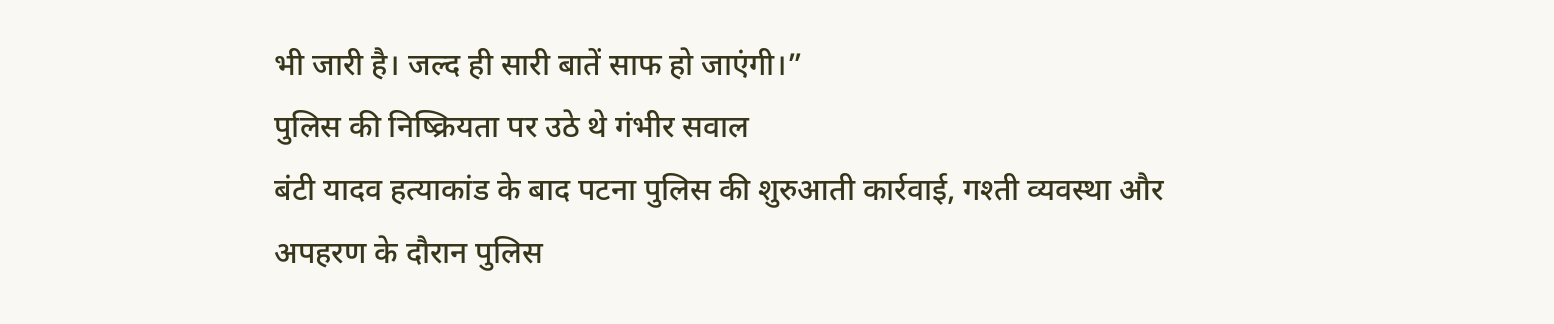भी जारी है। जल्द ही सारी बातें साफ हो जाएंगी।”
पुलिस की निष्क्रियता पर उठे थे गंभीर सवाल
बंटी यादव हत्याकांड के बाद पटना पुलिस की शुरुआती कार्रवाई, गश्ती व्यवस्था और अपहरण के दौरान पुलिस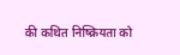की कथित निष्क्रियता को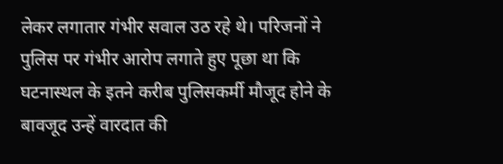लेकर लगातार गंभीर सवाल उठ रहे थे। परिजनों ने पुलिस पर गंभीर आरोप लगाते हुए पूछा था कि घटनास्थल के इतने करीब पुलिसकर्मी मौजूद होने के बावजूद उन्हें वारदात की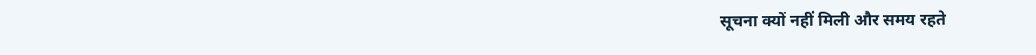सूचना क्यों नहीं मिली और समय रहते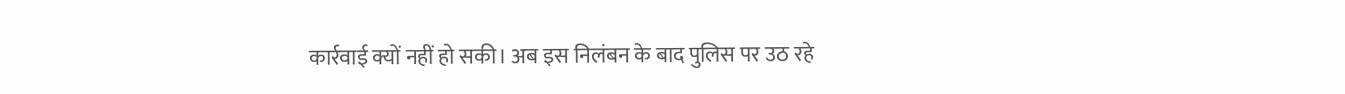कार्रवाई क्यों नहीं हो सकी। अब इस निलंबन के बाद पुलिस पर उठ रहे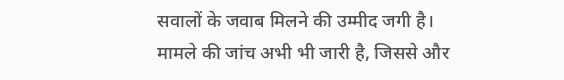सवालों के जवाब मिलने की उम्मीद जगी है। मामले की जांच अभी भी जारी है, जिससे और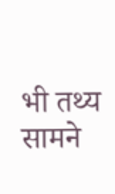भी तथ्य सामने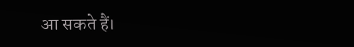आ सकते हैं।